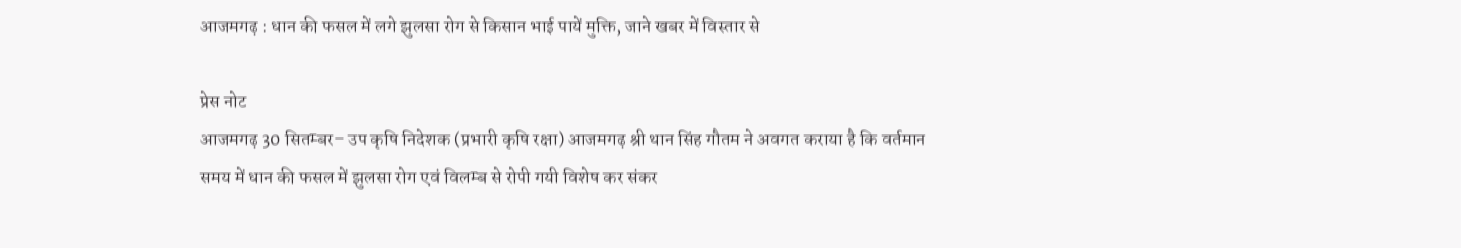आजमगढ़ : धान की फसल में लगे झुलसा रोग से किसान भाई पायें मुक्ति, जाने खबर में विस्तार से

प्रेस नोट
आजमगढ़ 30 सितम्बर– उप कृषि निदेशक (प्रभारी कृषि रक्षा) आजमगढ़ श्री थान सिंह गौतम ने अवगत कराया है कि वर्तमान समय में धान की फसल में झुलसा रोग एवं विलम्ब से रोपी गयी विशेष कर संकर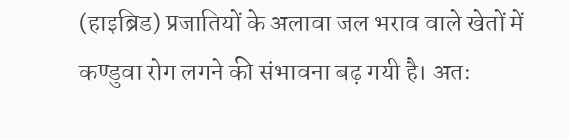(हाइब्रिड) प्रजातियों के अलावा जल भराव वाले खेतों में कण्डुवा रोग लगने की संभावना बढ़ गयी है। अतः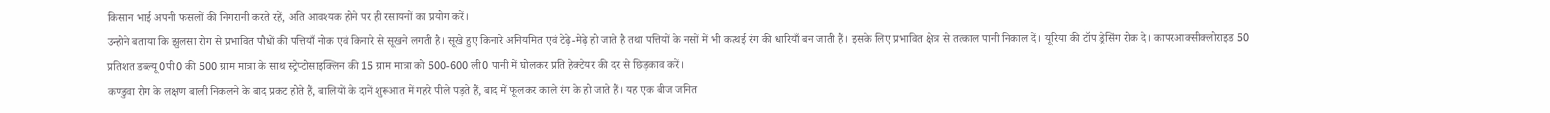किसान भाई अपनी फसलों की निगरानी करते रहें, अति आवश्यक होने पर ही रसायनों का प्रयोग करें।
उन्होने बताया कि झुलसा रोग से प्रभावित पौधों की पत्तियाँ नोक एवं किनारे से सूखने लगती है। सूखे हुए किनारे अनियमित एवं टेढ़े-मेढ़े हो जाते है तथा पत्तियों के नसों में भी कत्थई रंग की धारियाँ बन जाती हैं। इसके लिए प्रभावित क्षेत्र से तत्काल पानी निकाल दें। यूरिया की टॉप ड्रेसिंग रोक दे। कापरआक्सीक्लोराइड 50 प्रतिशत डब्ल्यू0पी0 की 500 ग्राम मात्रा के साथ स्ट्रेप्टोसाइक्लिन की 15 ग्राम मात्रा को 500-600 ली0 पानी में घोलकर प्रति हेक्टेयर की दर से छिड़काव करें।
कण्डुवा रोग के लक्षण बाली निकलने के बाद प्रकट होते हैं, बालियों के दानें शुरूआत में गहरे पीले पड़ते हैं, बाद में फूलकर काले रंग के हो जाते हैं। यह एक बीज जनित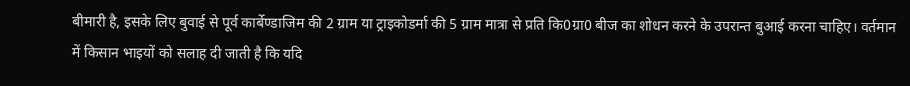बीमारी है, इसके लिए बुवाई से पूर्व कार्बेण्डाजिम की 2 ग्राम या ट्राइकोडर्मा की 5 ग्राम मात्रा से प्रति कि0ग्रा0 बीज का शोधन करने के उपरान्त बुआई करना चाहिए। वर्तमान में किसान भाइयों को सलाह दी जाती है कि यदि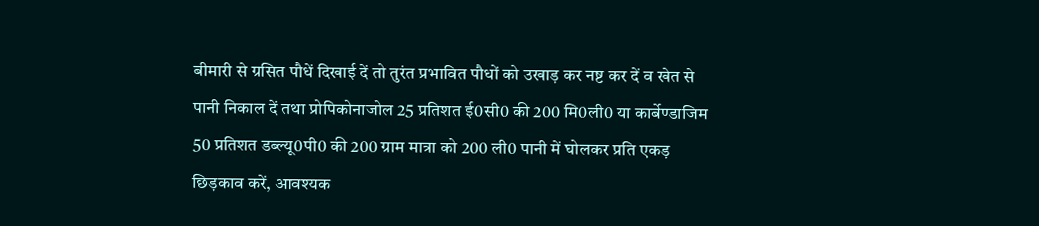बीमारी से ग्रसित पौधें दिखाई दें तो तुरंत प्रभावित पौधों को उखाड़ कर नष्ट कर दें व खेत से पानी निकाल दें तथा प्रोपिकोनाजोल 25 प्रतिशत ई0सी0 की 200 मि0ली0 या कार्बेण्डाजिम 50 प्रतिशत डब्ल्यू0पी0 की 200 ग्राम मात्रा को 200 ली0 पानी में घोलकर प्रति एकड़ छिड़काव करें, आवश्यक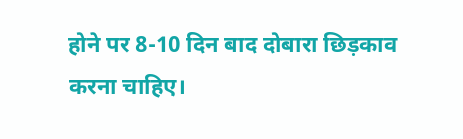होने पर 8-10 दिन बाद दोबारा छिड़काव करना चाहिए।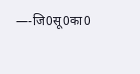—-जि0सू0का0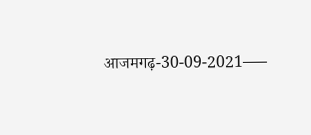आजमगढ़-30-09-2021—–